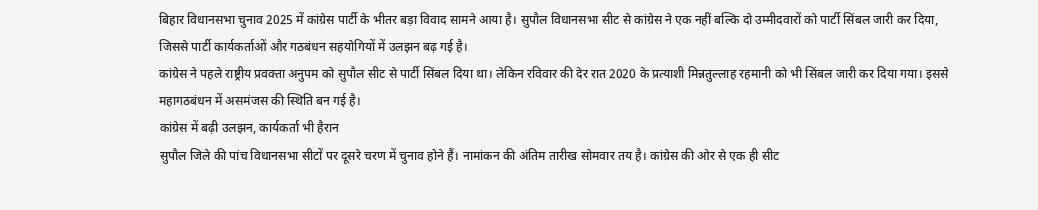बिहार विधानसभा चुनाव 2025 में कांग्रेस पार्टी के भीतर बड़ा विवाद सामने आया है। सुपौल विधानसभा सीट से कांग्रेस ने एक नहीं बल्कि दो उम्मीदवारों को पार्टी सिंबल जारी कर दिया, जिससे पार्टी कार्यकर्ताओं और गठबंधन सहयोगियों में उलझन बढ़ गई है।
कांग्रेस ने पहले राष्ट्रीय प्रवक्ता अनुपम को सुपौल सीट से पार्टी सिंबल दिया था। लेकिन रविवार की देर रात 2020 के प्रत्याशी मिन्नतुल्लाह रहमानी को भी सिंबल जारी कर दिया गया। इससे महागठबंधन में असमंजस की स्थिति बन गई है।
कांग्रेस में बढ़ी उलझन, कार्यकर्ता भी हैरान
सुपौल जिले की पांच विधानसभा सीटों पर दूसरे चरण में चुनाव होने हैं। नामांकन की अंतिम तारीख सोमवार तय है। कांग्रेस की ओर से एक ही सीट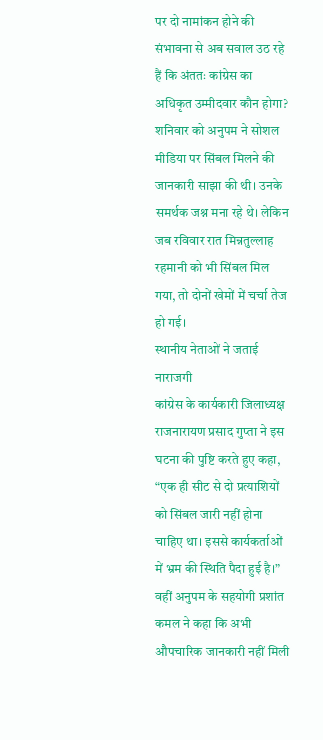पर दो नामांकन होने की संभावना से अब सवाल उठ रहे हैं कि अंततः कांग्रेस का अधिकृत उम्मीदवार कौन होगा?
शनिवार को अनुपम ने सोशल मीडिया पर सिंबल मिलने की जानकारी साझा की थी। उनके समर्थक जश्न मना रहे थे। लेकिन जब रविवार रात मिन्नतुल्लाह रहमानी को भी सिंबल मिल गया, तो दोनों खेमों में चर्चा तेज हो गई।
स्थानीय नेताओं ने जताई नाराजगी
कांग्रेस के कार्यकारी जिलाध्यक्ष राजनारायण प्रसाद गुप्ता ने इस घटना की पुष्टि करते हुए कहा, “एक ही सीट से दो प्रत्याशियों को सिंबल जारी नहीं होना चाहिए था। इससे कार्यकर्ताओं में भ्रम की स्थिति पैदा हुई है।”
वहीं अनुपम के सहयोगी प्रशांत कमल ने कहा कि अभी औपचारिक जानकारी नहीं मिली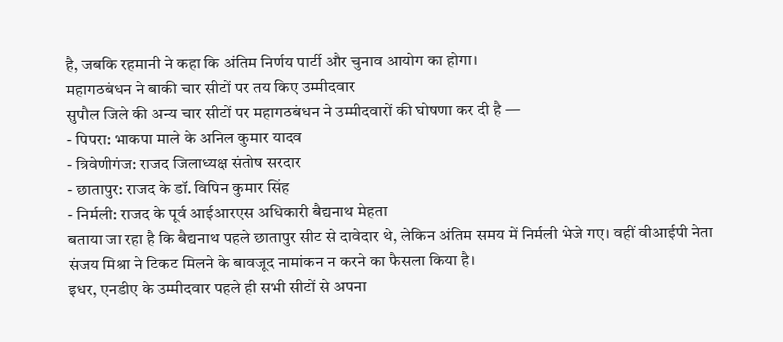है, जबकि रहमानी ने कहा कि अंतिम निर्णय पार्टी और चुनाव आयोग का होगा।
महागठबंधन ने बाकी चार सीटों पर तय किए उम्मीदवार
सुपौल जिले की अन्य चार सीटों पर महागठबंधन ने उम्मीदवारों की घोषणा कर दी है —
- पिपरा: भाकपा माले के अनिल कुमार यादव
- त्रिवेणीगंज: राजद जिलाध्यक्ष संतोष सरदार
- छातापुर: राजद के डॉ. विपिन कुमार सिंह
- निर्मली: राजद के पूर्व आईआरएस अधिकारी बैद्यनाथ मेहता
बताया जा रहा है कि बैद्यनाथ पहले छातापुर सीट से दावेदार थे, लेकिन अंतिम समय में निर्मली भेजे गए। वहीं वीआईपी नेता संजय मिश्रा ने टिकट मिलने के बावजूद नामांकन न करने का फैसला किया है।
इधर, एनडीए के उम्मीदवार पहले ही सभी सीटों से अपना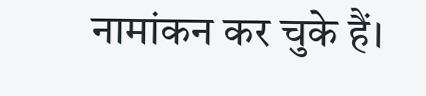नामांकन कर चुके हैं।